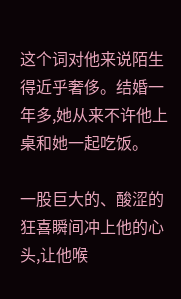这个词对他来说陌生得近乎奢侈。结婚一年多,她从来不许他上桌和她一起吃饭。

一股巨大的、酸涩的狂喜瞬间冲上他的心头,让他喉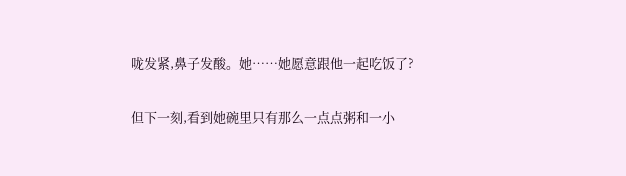咙发紧,鼻子发酸。她……她愿意跟他一起吃饭了?

但下一刻,看到她碗里只有那么一点点粥和一小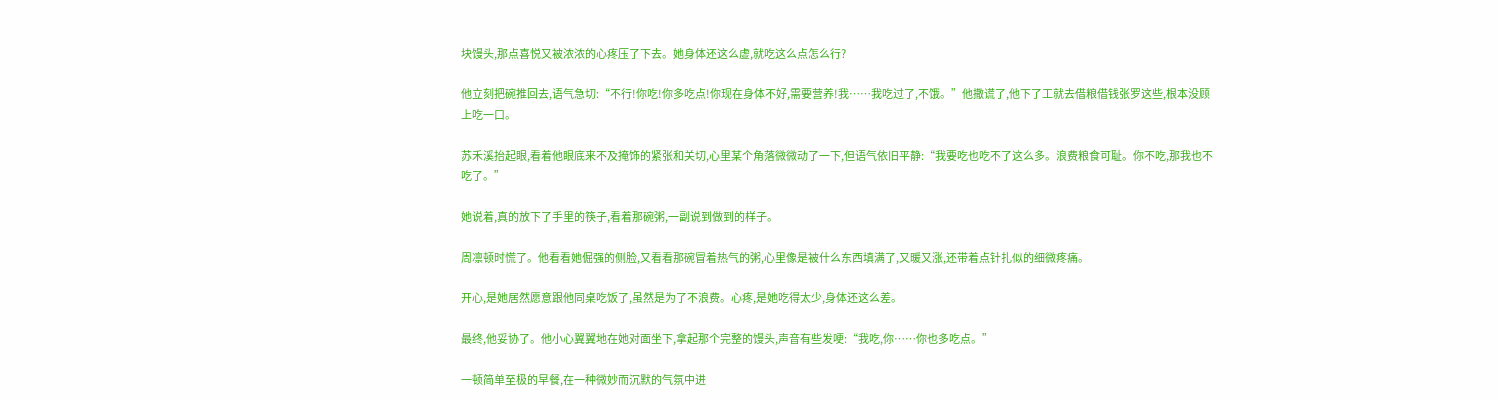块馒头,那点喜悦又被浓浓的心疼压了下去。她身体还这么虚,就吃这么点怎么行?

他立刻把碗推回去,语气急切:“不行!你吃!你多吃点!你现在身体不好,需要营养!我……我吃过了,不饿。”他撒谎了,他下了工就去借粮借钱张罗这些,根本没顾上吃一口。

苏禾溪抬起眼,看着他眼底来不及掩饰的紧张和关切,心里某个角落微微动了一下,但语气依旧平静:“我要吃也吃不了这么多。浪费粮食可耻。你不吃,那我也不吃了。”

她说着,真的放下了手里的筷子,看着那碗粥,一副说到做到的样子。

周凛顿时慌了。他看看她倔强的侧脸,又看看那碗冒着热气的粥,心里像是被什么东西填满了,又暖又涨,还带着点针扎似的细微疼痛。

开心,是她居然愿意跟他同桌吃饭了,虽然是为了不浪费。心疼,是她吃得太少,身体还这么差。

最终,他妥协了。他小心翼翼地在她对面坐下,拿起那个完整的馒头,声音有些发哽:“我吃,你……你也多吃点。”

一顿简单至极的早餐,在一种微妙而沉默的气氛中进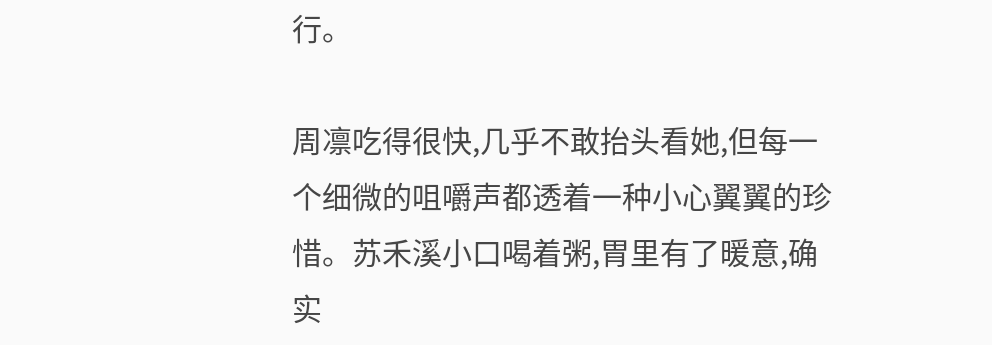行。

周凛吃得很快,几乎不敢抬头看她,但每一个细微的咀嚼声都透着一种小心翼翼的珍惜。苏禾溪小口喝着粥,胃里有了暖意,确实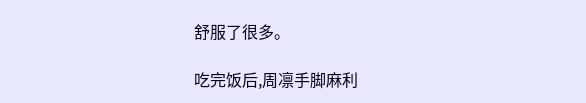舒服了很多。

吃完饭后,周凛手脚麻利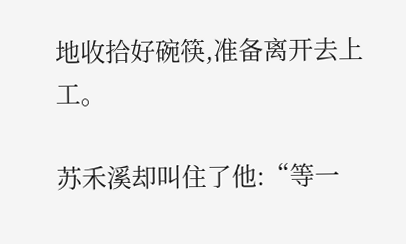地收拾好碗筷,准备离开去上工。

苏禾溪却叫住了他:“等一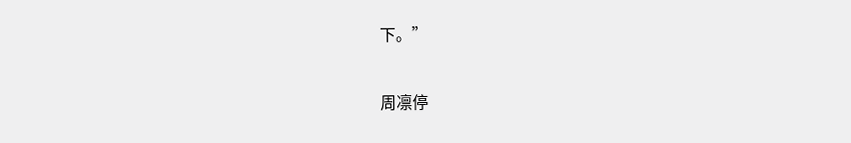下。”

周凛停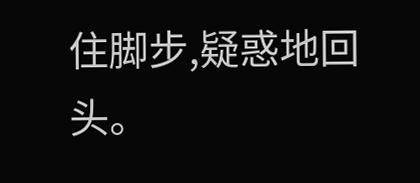住脚步,疑惑地回头。